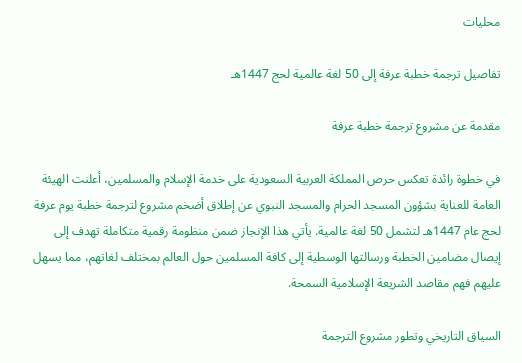محليات

تفاصيل ترجمة خطبة عرفة إلى 50 لغة عالمية لحج 1447هـ

مقدمة عن مشروع ترجمة خطبة عرفة

في خطوة رائدة تعكس حرص المملكة العربية السعودية على خدمة الإسلام والمسلمين، أعلنت الهيئة العامة للعناية بشؤون المسجد الحرام والمسجد النبوي عن إطلاق أضخم مشروع لترجمة خطبة يوم عرفة لحج عام 1447هـ لتشمل 50 لغة عالمية. يأتي هذا الإنجاز ضمن منظومة رقمية متكاملة تهدف إلى إيصال مضامين الخطبة ورسالتها الوسطية إلى كافة المسلمين حول العالم بمختلف لغاتهم، مما يسهل عليهم فهم مقاصد الشريعة الإسلامية السمحة.

السياق التاريخي وتطور مشروع الترجمة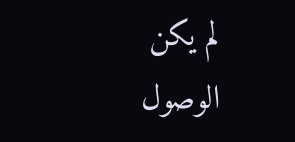لم يكن الوصول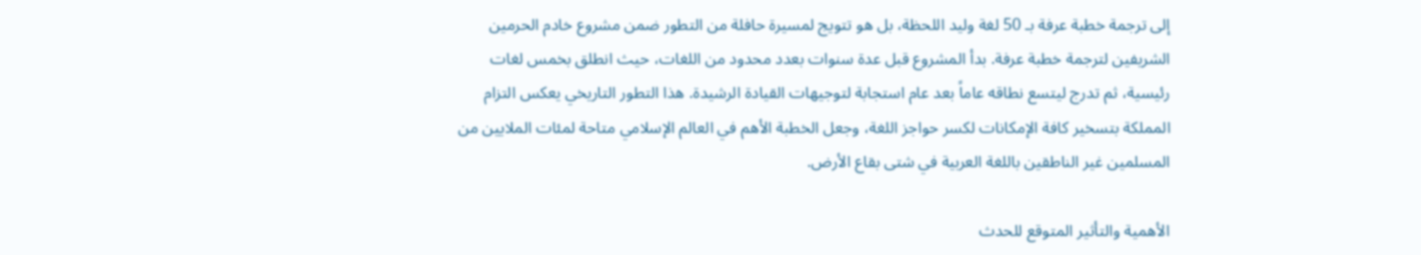إلى ترجمة خطبة عرفة بـ 50 لغة وليد اللحظة، بل هو تتويج لمسيرة حافلة من التطور ضمن مشروع خادم الحرمين الشريفين لترجمة خطبة عرفة. بدأ المشروع قبل عدة سنوات بعدد محدود من اللغات، حيث انطلق بخمس لغات رئيسية، ثم تدرج ليتسع نطاقه عاماً بعد عام استجابة لتوجيهات القيادة الرشيدة. هذا التطور التاريخي يعكس التزام المملكة بتسخير كافة الإمكانات لكسر حواجز اللغة، وجعل الخطبة الأهم في العالم الإسلامي متاحة لمئات الملايين من المسلمين غير الناطقين باللغة العربية في شتى بقاع الأرض.

الأهمية والتأثير المتوقع للحدث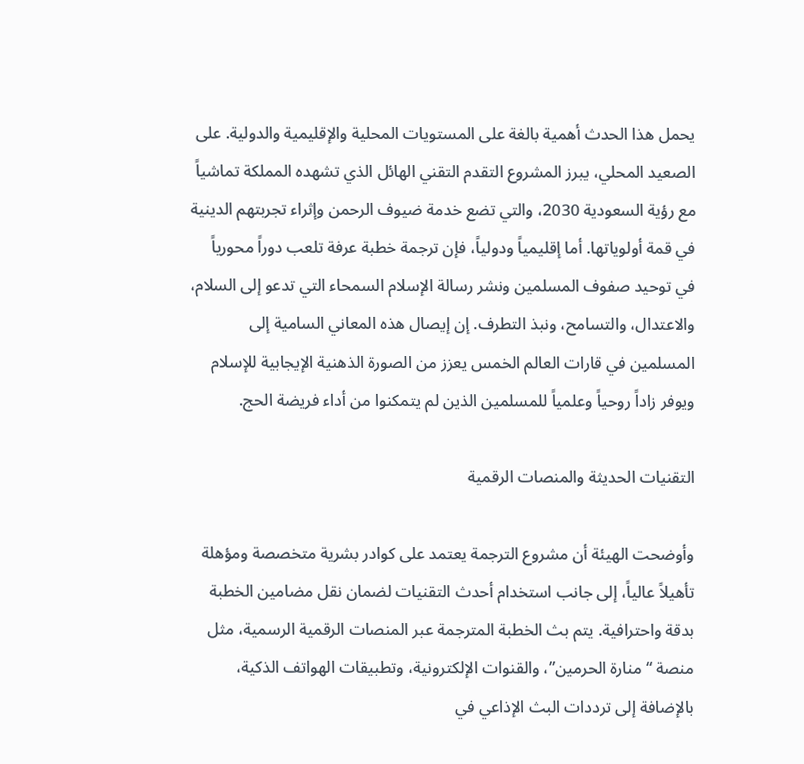يحمل هذا الحدث أهمية بالغة على المستويات المحلية والإقليمية والدولية. على الصعيد المحلي، يبرز المشروع التقدم التقني الهائل الذي تشهده المملكة تماشياً مع رؤية السعودية 2030، والتي تضع خدمة ضيوف الرحمن وإثراء تجربتهم الدينية في قمة أولوياتها. أما إقليمياً ودولياً، فإن ترجمة خطبة عرفة تلعب دوراً محورياً في توحيد صفوف المسلمين ونشر رسالة الإسلام السمحاء التي تدعو إلى السلام، والاعتدال، والتسامح، ونبذ التطرف. إن إيصال هذه المعاني السامية إلى المسلمين في قارات العالم الخمس يعزز من الصورة الذهنية الإيجابية للإسلام ويوفر زاداً روحياً وعلمياً للمسلمين الذين لم يتمكنوا من أداء فريضة الحج.

التقنيات الحديثة والمنصات الرقمية

وأوضحت الهيئة أن مشروع الترجمة يعتمد على كوادر بشرية متخصصة ومؤهلة تأهيلاً عالياً، إلى جانب استخدام أحدث التقنيات لضمان نقل مضامين الخطبة بدقة واحترافية. يتم بث الخطبة المترجمة عبر المنصات الرقمية الرسمية، مثل منصة “منارة الحرمين”، والقنوات الإلكترونية، وتطبيقات الهواتف الذكية، بالإضافة إلى ترددات البث الإذاعي في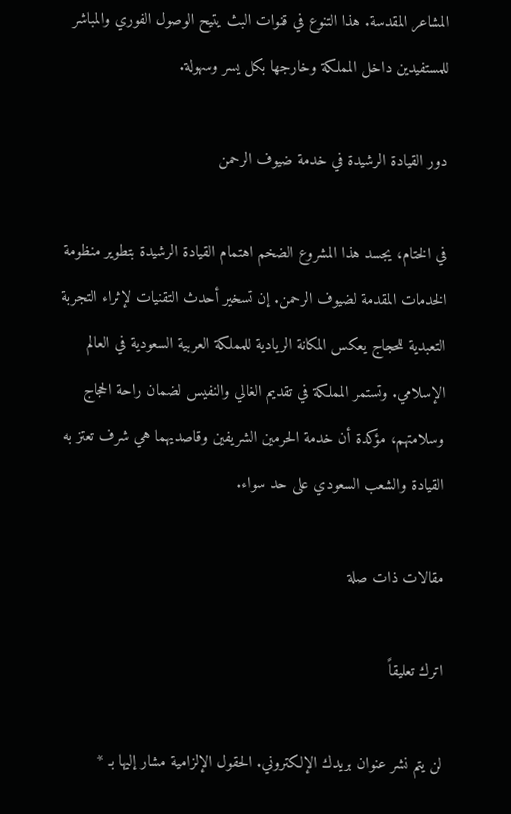المشاعر المقدسة. هذا التنوع في قنوات البث يتيح الوصول الفوري والمباشر للمستفيدين داخل المملكة وخارجها بكل يسر وسهولة.

دور القيادة الرشيدة في خدمة ضيوف الرحمن

في الختام، يجسد هذا المشروع الضخم اهتمام القيادة الرشيدة بتطوير منظومة الخدمات المقدمة لضيوف الرحمن. إن تسخير أحدث التقنيات لإثراء التجربة التعبدية للحجاج يعكس المكانة الريادية للمملكة العربية السعودية في العالم الإسلامي. وتستمر المملكة في تقديم الغالي والنفيس لضمان راحة الحجاج وسلامتهم، مؤكدة أن خدمة الحرمين الشريفين وقاصديهما هي شرف تعتز به القيادة والشعب السعودي على حد سواء.

مقالات ذات صلة

اترك تعليقاً

لن يتم نشر عنوان بريدك الإلكتروني. الحقول الإلزامية مشار إليها بـ *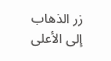زر الذهاب إلى الأعلى